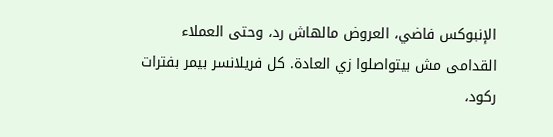الإنبوكس فاضي، العروض مالهاش رد، وحتى العملاء القدامى مش بيتواصلوا زي العادة. كل فريلانسر بيمر بفترات ركود،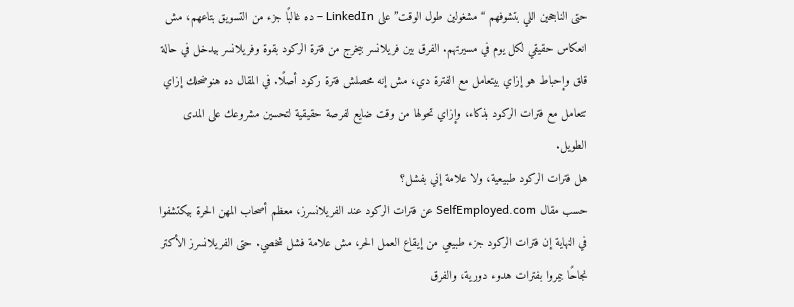حتى الناجحين اللي بتشوفهم “مشغولين طول الوقت” على LinkedIn – ده غالبًا جزء من التسويق بتاعهم، مش انعكاس حقيقي لكل يوم في مسيرتهم. الفرق بين فريلانسر بيخرج من فترة الركود بقوة وفريلانسر بيدخل في حالة قلق وإحباط هو إزاي بيتعامل مع الفترة دي، مش إنه محصلش فترة ركود أصلًا. في المقال ده هنوضحلك إزاي تتعامل مع فترات الركود بذكاء، وإزاي تحولها من وقت ضايع لفرصة حقيقية لتحسين مشروعك على المدى الطويل.
هل فترات الركود طبيعية، ولا علامة إني بفشل؟
حسب مقال SelfEmployed.com عن فترات الركود عند الفريلانسرز، معظم أصحاب المهن الحرة بيكتشفوا في النهاية إن فترات الركود جزء طبيعي من إيقاع العمل الحر، مش علامة فشل شخصي. حتى الفريلانسرز الأكتر نجاحًا بيمروا بفترات هدوء دورية، والفرق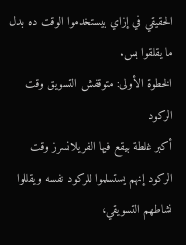الحقيقي في إزاي بيستخدموا الوقت ده بدل ما يقلقوا بس.
الخطوة الأولى: متوقفش التسويق وقت الركود
أكبر غلطة بيقع فيها الفريلانسرز وقت الركود إنهم يستسلموا للركود نفسه ويقللوا نشاطهم التسويقي،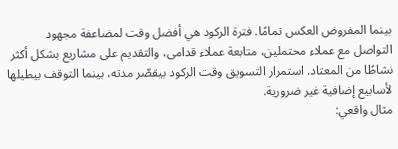بينما المفروض العكس تمامًا. فترة الركود هي أفضل وقت لمضاعفة مجهود التواصل مع عملاء محتملين، متابعة عملاء قدامى، والتقديم على مشاريع بشكل أكثر نشاطًا من المعتاد. استمرار التسويق وقت الركود بيقصّر مدته، بينما التوقف بيطيلها لأسابيع إضافية غير ضرورية.
مثال واقعي: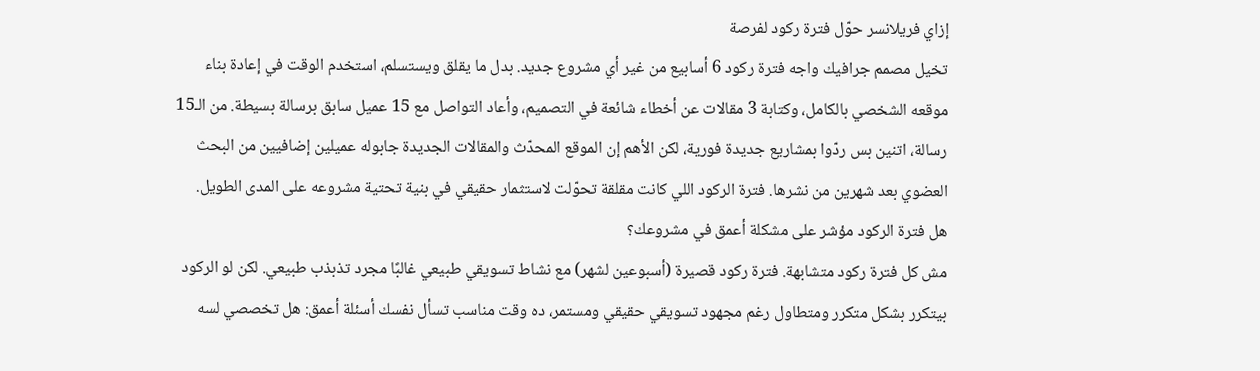إزاي فريلانسر حوّل فترة ركود لفرصة
تخيل مصمم جرافيك واجه فترة ركود 6 أسابيع من غير أي مشروع جديد. بدل ما يقلق ويستسلم، استخدم الوقت في إعادة بناء موقعه الشخصي بالكامل، وكتابة 3 مقالات عن أخطاء شائعة في التصميم، وأعاد التواصل مع 15 عميل سابق برسالة بسيطة. من الـ15 رسالة، اتنين بس ردّوا بمشاريع جديدة فورية، لكن الأهم إن الموقع المحدّث والمقالات الجديدة جابوله عميلين إضافيين من البحث العضوي بعد شهرين من نشرها. فترة الركود اللي كانت مقلقة تحوّلت لاستثمار حقيقي في بنية تحتية مشروعه على المدى الطويل.
هل فترة الركود مؤشر على مشكلة أعمق في مشروعك؟
مش كل فترة ركود متشابهة. فترة ركود قصيرة (أسبوعين لشهر) مع نشاط تسويقي طبيعي غالبًا مجرد تذبذب طبيعي. لكن لو الركود بيتكرر بشكل متكرر ومتطاول رغم مجهود تسويقي حقيقي ومستمر، ده وقت مناسب تسأل نفسك أسئلة أعمق: هل تخصصي لسه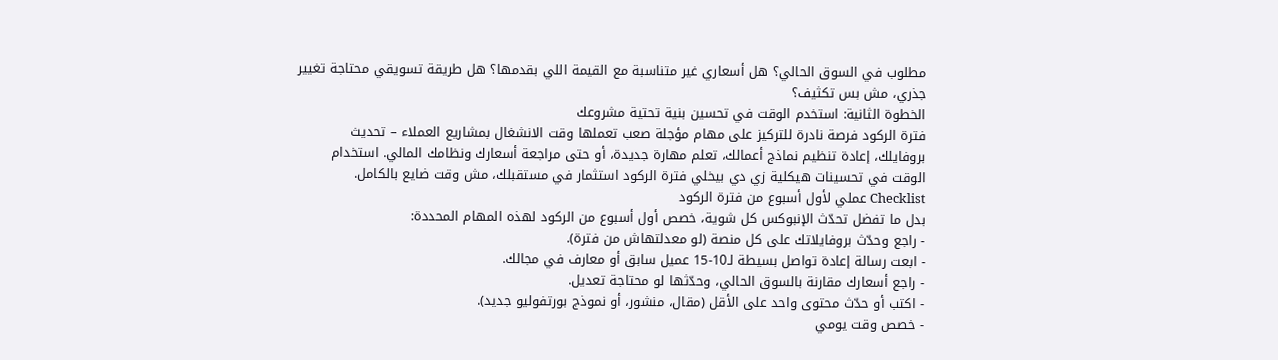مطلوب في السوق الحالي؟ هل أسعاري غير متناسبة مع القيمة اللي بقدمها؟ هل طريقة تسويقي محتاجة تغيير جذري، مش بس تكثيف؟
الخطوة الثانية: استخدم الوقت في تحسين بنية تحتية مشروعك
فترة الركود فرصة نادرة للتركيز على مهام مؤجلة صعب تعملها وقت الانشغال بمشاريع العملاء – تحديث بروفايلك، إعادة تنظيم نماذج أعمالك، تعلم مهارة جديدة، أو حتى مراجعة أسعارك ونظامك المالي. استخدام الوقت في تحسينات هيكلية زي دي بيخلي فترة الركود استثمار في مستقبلك، مش وقت ضايع بالكامل.
Checklist عملي لأول أسبوع من فترة الركود
بدل ما تفضل تحدّث الإنبوكس كل شوية، خصص أول أسبوع من الركود لهذه المهام المحددة:
- راجع وحدّث بروفايلاتك على كل منصة (لو معدلتهاش من فترة).
- ابعت رسالة إعادة تواصل بسيطة لـ10-15 عميل سابق أو معارف في مجالك.
- راجع أسعارك مقارنة بالسوق الحالي، وحدّثها لو محتاجة تعديل.
- اكتب أو حدّث محتوى واحد على الأقل (مقال، منشور، أو نموذج بورتفوليو جديد).
- خصص وقت يومي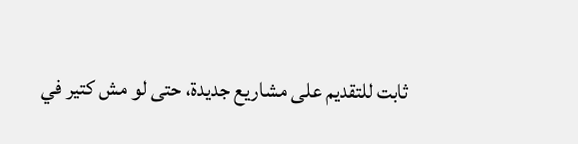ثابت للتقديم على مشاريع جديدة، حتى لو مش كتير في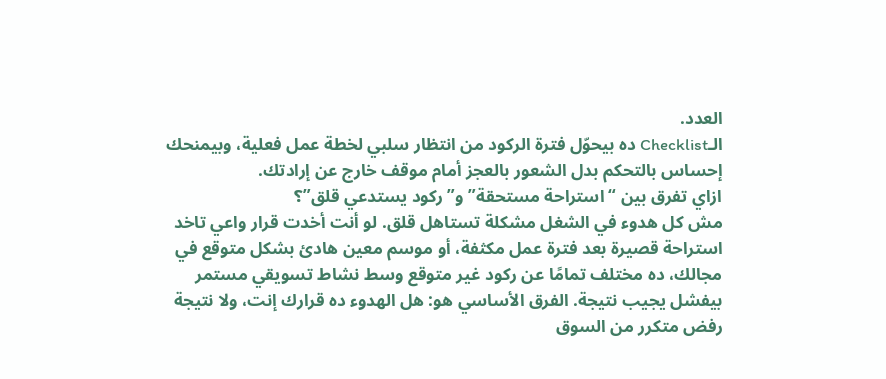العدد.
الـChecklist ده بيحوّل فترة الركود من انتظار سلبي لخطة عمل فعلية، وبيمنحك إحساس بالتحكم بدل الشعور بالعجز أمام موقف خارج عن إرادتك.
ازاي تفرق بين “استراحة مستحقة” و”ركود يستدعي قلق”؟
مش كل هدوء في الشغل مشكلة تستاهل قلق. لو أنت أخدت قرار واعي تاخد استراحة قصيرة بعد فترة عمل مكثفة، أو موسم معين هادئ بشكل متوقع في مجالك، ده مختلف تمامًا عن ركود غير متوقع وسط نشاط تسويقي مستمر بيفشل يجيب نتيجة. الفرق الأساسي هو: هل الهدوء ده قرارك إنت، ولا نتيجة رفض متكرر من السوق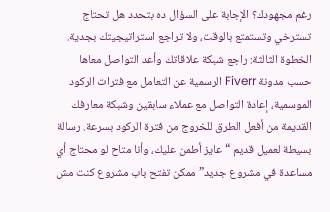رغم مجهودك؟ الإجابة على السؤال ده بتحدد هل تحتاج تسترخي وتستمتع بالوقت، ولا تراجع استراتيجيتك بجدية.
الخطوة الثالثة: راجع شبكة علاقاتك وأعد التواصل معاها
حسب مدونة Fiverr الرسمية عن التعامل مع فترات الركود الموسمية، إعادة التواصل مع عملاء سابقين وشبكة معارفك القديمة من أفعل الطرق للخروج من فترة الركود بسرعة. رسالة بسيطة لعميل قديم “عايز أطمن عليك، وأنا متاح لو محتاج أي مساعدة في مشروع جديد” ممكن تفتح باب مشروع كنت مش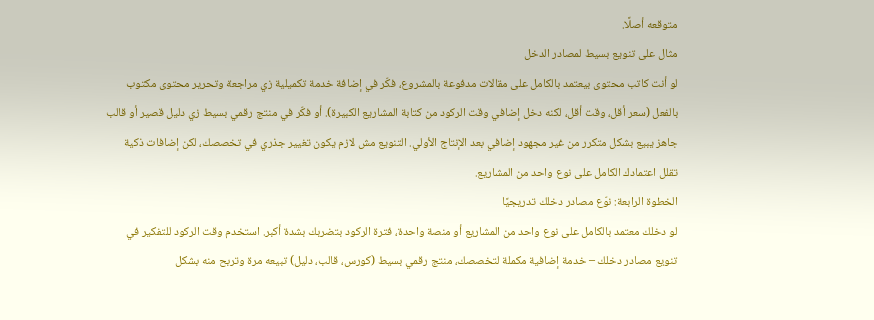متوقعه أصلًا.
مثال على تنويع بسيط لمصادر الدخل
لو أنت كاتب محتوى بيعتمد بالكامل على مقالات مدفوعة بالمشروع، فكّر في إضافة خدمة تكميلية زي مراجعة وتحرير محتوى مكتوب بالفعل (سعر أقل، وقت أقل، لكنه دخل إضافي وقت الركود من كتابة المشاريع الكبيرة). أو فكّر في منتج رقمي بسيط زي دليل قصير أو قالب جاهز يبيع بشكل متكرر من غير مجهود إضافي بعد الإنتاج الأولي. التنويع مش لازم يكون تغيير جذري في تخصصك، لكن إضافات ذكية تقلل اعتمادك الكامل على نوع واحد من المشاريع.
الخطوة الرابعة: نوّع مصادر دخلك تدريجيًا
لو دخلك معتمد بالكامل على نوع واحد من المشاريع أو منصة واحدة، فترة الركود بتضربك بشدة أكبر. استخدم وقت الركود للتفكير في تنويع مصادر دخلك – خدمة إضافية مكملة لتخصصك، منتج رقمي بسيط (كورس، قالب، دليل) تبيعه مرة وتربح منه بشكل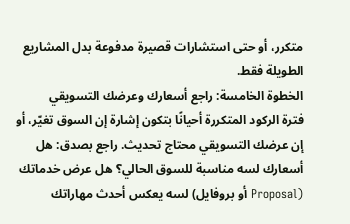متكرر، أو حتى استشارات قصيرة مدفوعة بدل المشاريع الطويلة فقط.
الخطوة الخامسة: راجع أسعارك وعرضك التسويقي
فترة الركود المتكررة أحيانًا بتكون إشارة إن السوق تغيّر، أو إن عرضك التسويقي محتاج تحديث. راجع بصدق: هل أسعارك لسه مناسبة للسوق الحالي؟ هل عرض خدماتك (Proposal أو بروفايل) لسه يعكس أحدث مهاراتك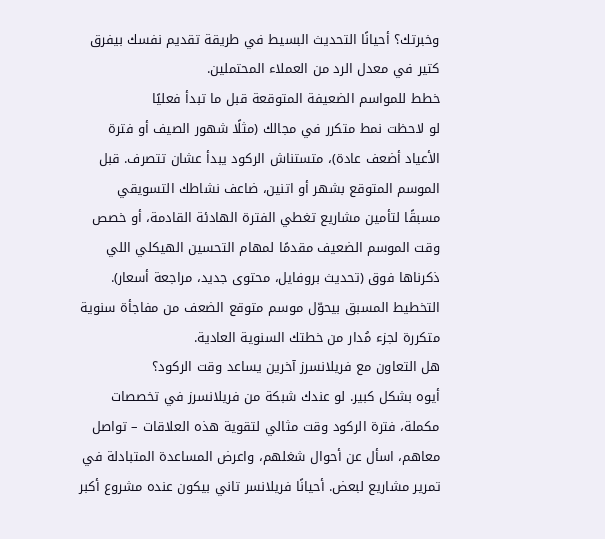وخبرتك؟ أحيانًا التحديث البسيط في طريقة تقديم نفسك بيفرق كتير في معدل الرد من العملاء المحتملين.
خطط للمواسم الضعيفة المتوقعة قبل ما تبدأ فعليًا
لو لاحظت نمط متكرر في مجالك (مثلًا شهور الصيف أو فترة الأعياد أضعف عادة)، متستناش الركود يبدأ عشان تتصرف. قبل الموسم المتوقع بشهر أو اتنين، ضاعف نشاطك التسويقي مسبقًا لتأمين مشاريع تغطي الفترة الهادئة القادمة، أو خصص وقت الموسم الضعيف مقدمًا لمهام التحسين الهيكلي اللي ذكرناها فوق (تحديث بروفايل، محتوى جديد، مراجعة أسعار). التخطيط المسبق بيحوّل موسم متوقع الضعف من مفاجأة سنوية متكررة لجزء مُدار من خطتك السنوية العادية.
هل التعاون مع فريلانسرز آخرين يساعد وقت الركود؟
أيوه بشكل كبير. لو عندك شبكة من فريلانسرز في تخصصات مكملة، فترة الركود وقت مثالي لتقوية هذه العلاقات – تواصل معاهم، اسأل عن أحوال شغلهم، واعرض المساعدة المتبادلة في تمرير مشاريع لبعض. أحيانًا فريلانسر تاني بيكون عنده مشروع أكبر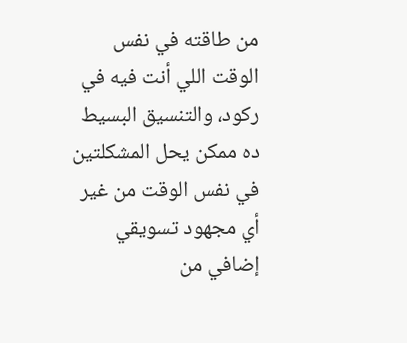من طاقته في نفس الوقت اللي أنت فيه في ركود، والتنسيق البسيط ده ممكن يحل المشكلتين في نفس الوقت من غير أي مجهود تسويقي إضافي من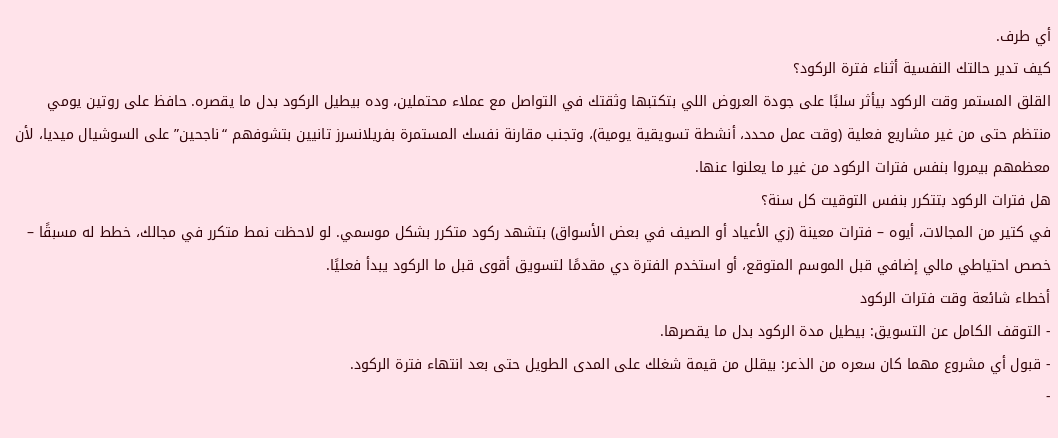أي طرف.
كيف تدير حالتك النفسية أثناء فترة الركود؟
القلق المستمر وقت الركود بيأثر سلبًا على جودة العروض اللي بتكتبها وثقتك في التواصل مع عملاء محتملين، وده بيطيل الركود بدل ما يقصره. حافظ على روتين يومي منتظم حتى من غير مشاريع فعلية (وقت عمل محدد، أنشطة تسويقية يومية)، وتجنب مقارنة نفسك المستمرة بفريلانسرز تانيين بتشوفهم “ناجحين” على السوشيال ميديا، لأن معظمهم بيمروا بنفس فترات الركود من غير ما يعلنوا عنها.
هل فترات الركود بتتكرر بنفس التوقيت كل سنة؟
في كتير من المجالات، أيوه – فترات معينة (زي الأعياد أو الصيف في بعض الأسواق) بتشهد ركود متكرر بشكل موسمي. لو لاحظت نمط متكرر في مجالك، خطط له مسبقًا – خصص احتياطي مالي إضافي قبل الموسم المتوقع، أو استخدم الفترة دي مقدمًا لتسويق أقوى قبل ما الركود يبدأ فعليًا.
أخطاء شائعة وقت فترات الركود
- التوقف الكامل عن التسويق: بيطيل مدة الركود بدل ما يقصرها.
- قبول أي مشروع مهما كان سعره من الذعر: بيقلل من قيمة شغلك على المدى الطويل حتى بعد انتهاء فترة الركود.
-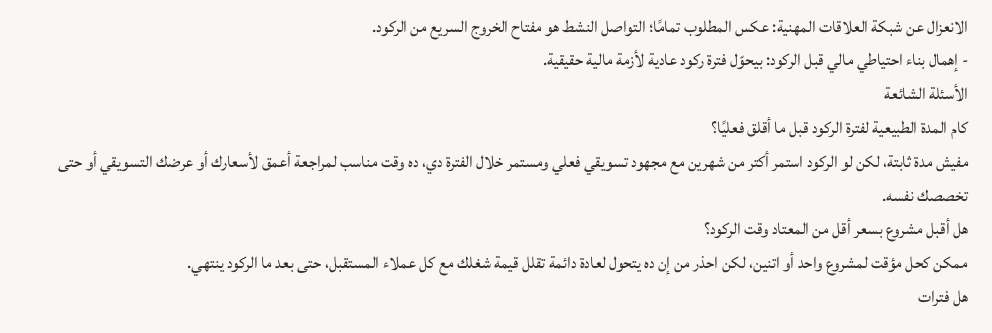الانعزال عن شبكة العلاقات المهنية: عكس المطلوب تمامًا؛ التواصل النشط هو مفتاح الخروج السريع من الركود.
- إهمال بناء احتياطي مالي قبل الركود: بيحوّل فترة ركود عادية لأزمة مالية حقيقية.
الأسئلة الشائعة
كام المدة الطبيعية لفترة الركود قبل ما أقلق فعليًا؟
مفيش مدة ثابتة، لكن لو الركود استمر أكتر من شهرين مع مجهود تسويقي فعلي ومستمر خلال الفترة دي، ده وقت مناسب لمراجعة أعمق لأسعارك أو عرضك التسويقي أو حتى تخصصك نفسه.
هل أقبل مشروع بسعر أقل من المعتاد وقت الركود؟
ممكن كحل مؤقت لمشروع واحد أو اتنين، لكن احذر من إن ده يتحول لعادة دائمة تقلل قيمة شغلك مع كل عملاء المستقبل، حتى بعد ما الركود ينتهي.
هل فترات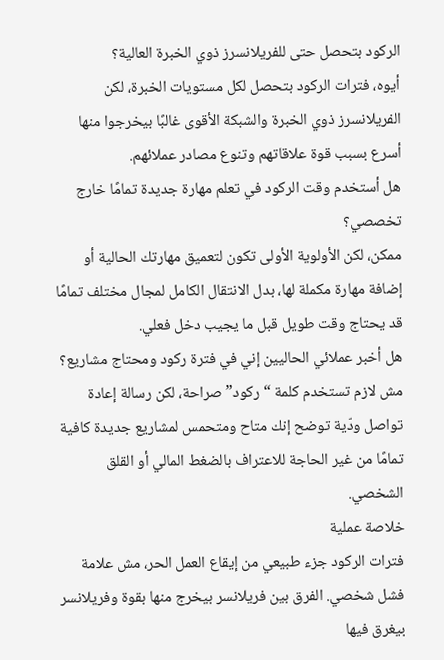الركود بتحصل حتى للفريلانسرز ذوي الخبرة العالية؟
أيوه، فترات الركود بتحصل لكل مستويات الخبرة، لكن الفريلانسرز ذوي الخبرة والشبكة الأقوى غالبًا بيخرجوا منها أسرع بسبب قوة علاقاتهم وتنوع مصادر عملائهم.
هل أستخدم وقت الركود في تعلم مهارة جديدة تمامًا خارج تخصصي؟
ممكن، لكن الأولوية الأولى تكون لتعميق مهارتك الحالية أو إضافة مهارة مكملة لها، بدل الانتقال الكامل لمجال مختلف تمامًا قد يحتاج وقت طويل قبل ما يجيب دخل فعلي.
هل أخبر عملائي الحاليين إني في فترة ركود ومحتاج مشاريع؟
مش لازم تستخدم كلمة “ركود” صراحة، لكن رسالة إعادة تواصل ودّية توضح إنك متاح ومتحمس لمشاريع جديدة كافية تمامًا من غير الحاجة للاعتراف بالضغط المالي أو القلق الشخصي.
خلاصة عملية
فترات الركود جزء طبيعي من إيقاع العمل الحر، مش علامة فشل شخصي. الفرق بين فريلانسر بيخرج منها بقوة وفريلانسر بيغرق فيها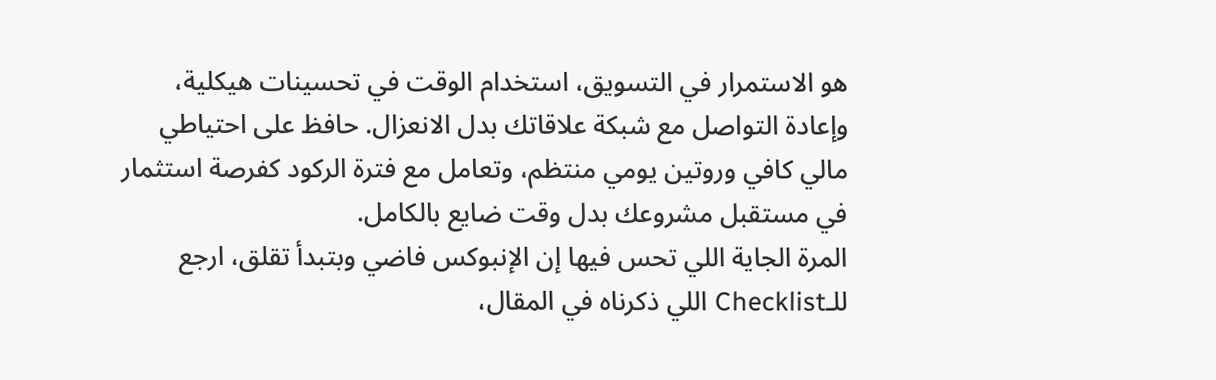هو الاستمرار في التسويق، استخدام الوقت في تحسينات هيكلية، وإعادة التواصل مع شبكة علاقاتك بدل الانعزال. حافظ على احتياطي مالي كافي وروتين يومي منتظم، وتعامل مع فترة الركود كفرصة استثمار في مستقبل مشروعك بدل وقت ضايع بالكامل.
المرة الجاية اللي تحس فيها إن الإنبوكس فاضي وبتبدأ تقلق، ارجع للـChecklist اللي ذكرناه في المقال،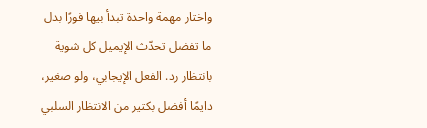واختار مهمة واحدة تبدأ بيها فورًا بدل ما تفضل تحدّث الإيميل كل شوية بانتظار رد. الفعل الإيجابي، ولو صغير، دايمًا أفضل بكتير من الانتظار السلبي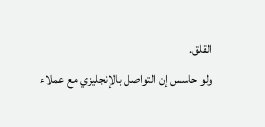القلق.
ولو حاسس إن التواصل بالإنجليزي مع عملاء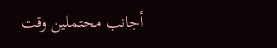أجانب محتملين وقت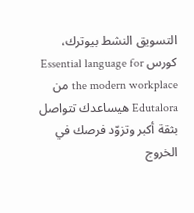التسويق النشط بيوترك، كورس Essential language for the modern workplace من Edutalora هيساعدك تتواصل بثقة أكبر وتزوّد فرصك في الخروج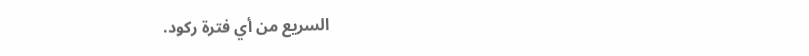السريع من أي فترة ركود.